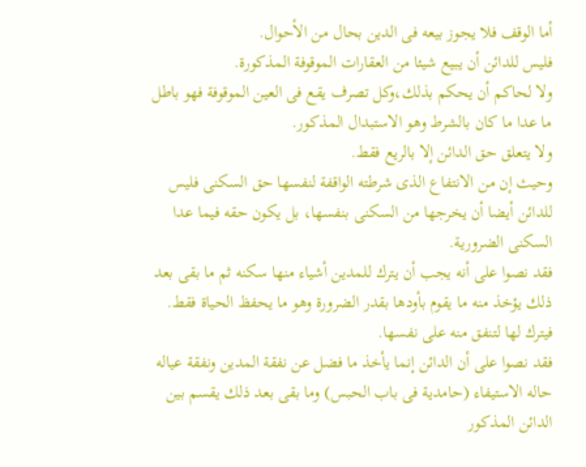أما الوقف فلا يجوز بيعه فى الدين بحال من الأحوال.
فليس للدائن أن يبيع شيئا من العقارات الموقوفة المذكورة.
ولا لحاكم أن يحكم بذلك،وكل تصرف يقع فى العين الموقوفة فهو باطل ما عدا ما كان بالشرط وهو الاستبدال المذكور.
ولا يتعلق حق الدائن إلا بالريع فقط.
وحيث إن من الانتفاع الذى شرطته الواقفة لنفسها حق السكنى فليس للدائن أيضا أن يخرجها من السكنى بنفسها، بل يكون حقه فيما عدا السكنى الضرورية.
فقد نصوا على أنه يجب أن يترك للمدين أشياء منها سكنه ثم ما بقى بعد ذلك يؤخذ منه ما يقوم بأودها بقدر الضرورة وهو ما يحفظ الحياة فقط.
فيترك لها لتنفق منه على نفسها.
فقد نصوا على أن الدائن إنما يأخذ ما فضل عن نفقة المدين ونفقة عياله حاله الاستيفاء (حامدية فى باب الحبس) وما بقى بعد ذلك يقسم بين الدائن المذكور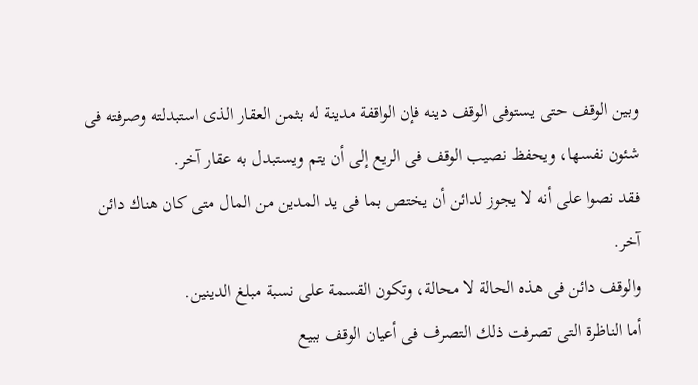وبين الوقف حتى يستوفى الوقف دينه فإن الواقفة مدينة له بثمن العقار الذى استبدلته وصرفته فى شئون نفسها، ويحفظ نصيب الوقف فى الريع إلى أن يتم ويستبدل به عقار آخر.
فقد نصوا على أنه لا يجوز لدائن أن يختص بما فى يد المدين من المال متى كان هناك دائن آخر.
والوقف دائن فى هذه الحالة لا محالة، وتكون القسمة على نسبة مبلغ الدينين.
أما الناظرة التى تصرفت ذلك التصرف فى أعيان الوقف ببيع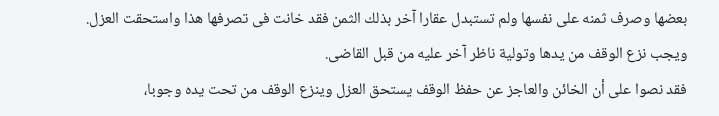بعضها وصرف ثمنه على نفسها ولم تستبدل عقارا آخر بذلك الثمن فقد خانت فى تصرفها هذا واستحقت العزل.
ويجب نزع الوقف من يدها وتولية ناظر آخر عليه من قبل القاضى.
فقد نصوا على أن الخائن والعاجز عن حفظ الوقف يستحق العزل وينزع الوقف من تحت يده وجوبا،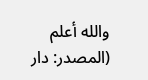والله أعلم
(المصدر: دار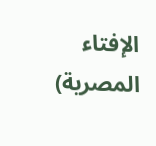الإفتاء المصرية)